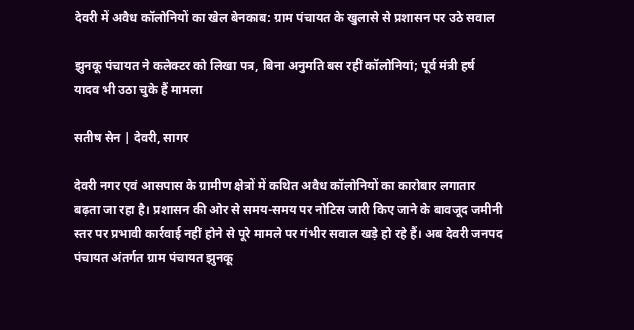देवरी में अवैध कॉलोनियों का खेल बेनकाब: ग्राम पंचायत के खुलासे से प्रशासन पर उठे सवाल

झुनकू पंचायत ने कलेक्टर को लिखा पत्र, बिना अनुमति बस रहीं कॉलोनियां; पूर्व मंत्री हर्ष यादव भी उठा चुके हैं मामला

सतीष सेन | देवरी, सागर

देवरी नगर एवं आसपास के ग्रामीण क्षेत्रों में कथित अवैध कॉलोनियों का कारोबार लगातार बढ़ता जा रहा है। प्रशासन की ओर से समय-समय पर नोटिस जारी किए जाने के बावजूद जमीनी स्तर पर प्रभावी कार्रवाई नहीं होने से पूरे मामले पर गंभीर सवाल खड़े हो रहे हैं। अब देवरी जनपद पंचायत अंतर्गत ग्राम पंचायत झुनकू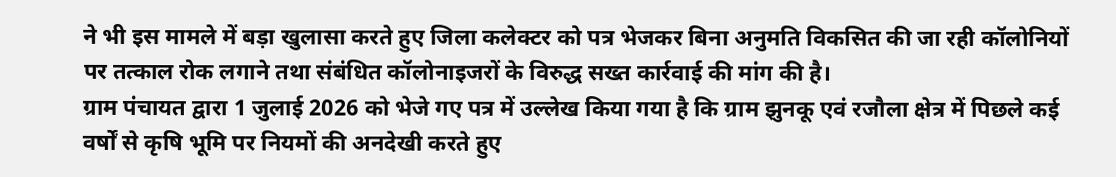ने भी इस मामले में बड़ा खुलासा करते हुए जिला कलेक्टर को पत्र भेजकर बिना अनुमति विकसित की जा रही कॉलोनियों पर तत्काल रोक लगाने तथा संबंधित कॉलोनाइजरों के विरुद्ध सख्त कार्रवाई की मांग की है।
ग्राम पंचायत द्वारा 1 जुलाई 2026 को भेजे गए पत्र में उल्लेख किया गया है कि ग्राम झुनकू एवं रजौला क्षेत्र में पिछले कई वर्षों से कृषि भूमि पर नियमों की अनदेखी करते हुए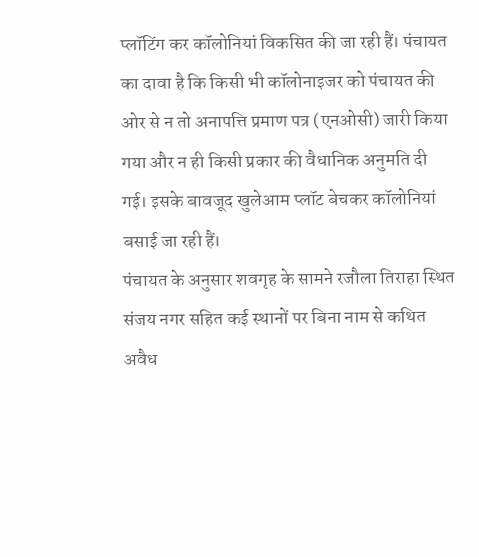प्लॉटिंग कर कॉलोनियां विकसित की जा रही हैं। पंचायत का दावा है कि किसी भी कॉलोनाइजर को पंचायत की ओर से न तो अनापत्ति प्रमाण पत्र (एनओसी) जारी किया गया और न ही किसी प्रकार की वैधानिक अनुमति दी गई। इसके बावजूद खुलेआम प्लॉट बेचकर कॉलोनियां बसाई जा रही हैं।
पंचायत के अनुसार शवगृह के सामने रजौला तिराहा स्थित संजय नगर सहित कई स्थानों पर बिना नाम से कथित अवैध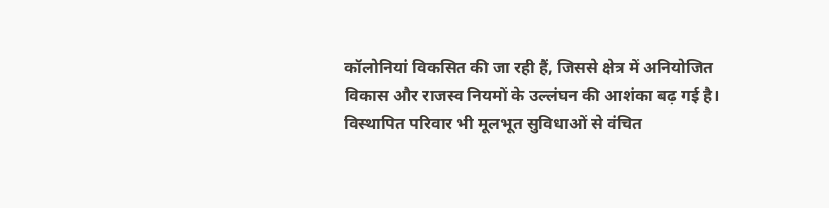कॉलोनियां विकसित की जा रही हैं, जिससे क्षेत्र में अनियोजित विकास और राजस्व नियमों के उल्लंघन की आशंका बढ़ गई है।
विस्थापित परिवार भी मूलभूत सुविधाओं से वंचित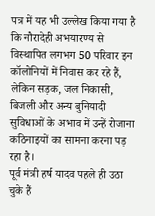पत्र में यह भी उल्लेख किया गया है कि नौरादेही अभयारण्य से विस्थापित लगभग 50 परिवार इन कॉलोनियों में निवास कर रहे हैं, लेकिन सड़क, जल निकासी, बिजली और अन्य बुनियादी सुविधाओं के अभाव में उन्हें रोजाना कठिनाइयों का सामना करना पड़ रहा है।
पूर्व मंत्री हर्ष यादव पहले ही उठा चुके हैं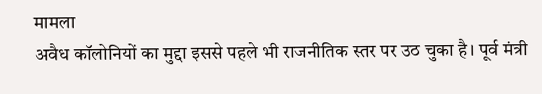मामला
अवैध कॉलोनियों का मुद्दा इससे पहले भी राजनीतिक स्तर पर उठ चुका है। पूर्व मंत्री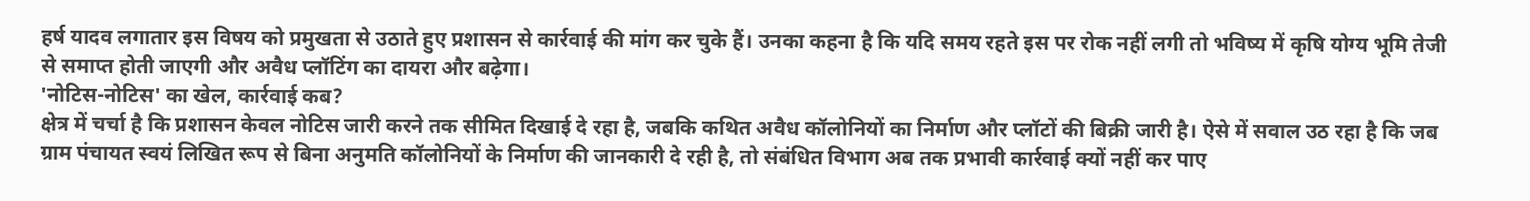हर्ष यादव लगातार इस विषय को प्रमुखता से उठाते हुए प्रशासन से कार्रवाई की मांग कर चुके हैं। उनका कहना है कि यदि समय रहते इस पर रोक नहीं लगी तो भविष्य में कृषि योग्य भूमि तेजी से समाप्त होती जाएगी और अवैध प्लॉटिंग का दायरा और बढ़ेगा।
'नोटिस-नोटिस' का खेल, कार्रवाई कब?
क्षेत्र में चर्चा है कि प्रशासन केवल नोटिस जारी करने तक सीमित दिखाई दे रहा है, जबकि कथित अवैध कॉलोनियों का निर्माण और प्लॉटों की बिक्री जारी है। ऐसे में सवाल उठ रहा है कि जब ग्राम पंचायत स्वयं लिखित रूप से बिना अनुमति कॉलोनियों के निर्माण की जानकारी दे रही है, तो संबंधित विभाग अब तक प्रभावी कार्रवाई क्यों नहीं कर पाए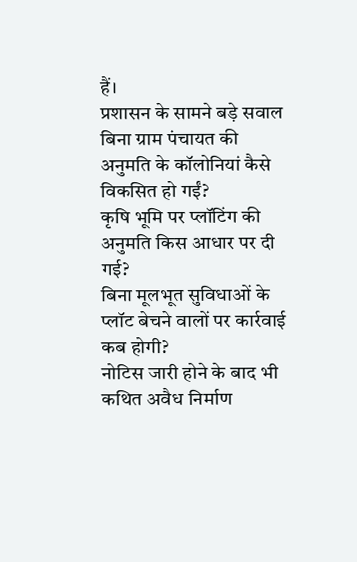हैं।
प्रशासन के सामने बड़े सवाल
बिना ग्राम पंचायत की अनुमति के कॉलोनियां कैसे विकसित हो गईं?
कृषि भूमि पर प्लॉटिंग की अनुमति किस आधार पर दी गई?
बिना मूलभूत सुविधाओं के प्लॉट बेचने वालों पर कार्रवाई कब होगी?
नोटिस जारी होने के बाद भी कथित अवैध निर्माण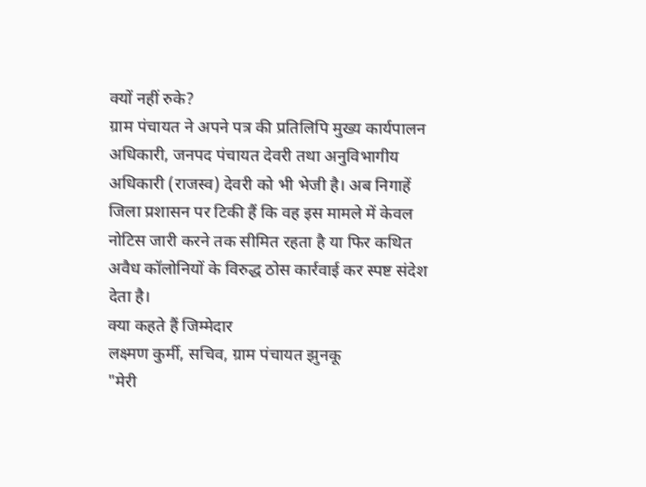क्यों नहीं रुके?
ग्राम पंचायत ने अपने पत्र की प्रतिलिपि मुख्य कार्यपालन अधिकारी, जनपद पंचायत देवरी तथा अनुविभागीय अधिकारी (राजस्व) देवरी को भी भेजी है। अब निगाहें जिला प्रशासन पर टिकी हैं कि वह इस मामले में केवल नोटिस जारी करने तक सीमित रहता है या फिर कथित अवैध कॉलोनियों के विरुद्ध ठोस कार्रवाई कर स्पष्ट संदेश देता है।
क्या कहते हैं जिम्मेदार
लक्ष्मण कुर्मी, सचिव, ग्राम पंचायत झुनकू
"मेरी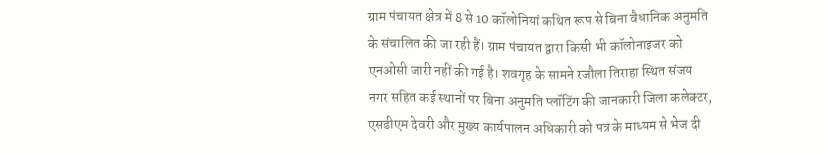ग्राम पंचायत क्षेत्र में 8 से 10 कॉलोनियां कथित रूप से बिना वैधानिक अनुमति के संचालित की जा रही हैं। ग्राम पंचायत द्वारा किसी भी कॉलोनाइजर को एनओसी जारी नहीं की गई है। शवगृह के सामने रजौला तिराहा स्थित संजय नगर सहित कई स्थानों पर बिना अनुमति प्लॉटिंग की जानकारी जिला कलेक्टर, एसडीएम देवरी और मुख्य कार्यपालन अधिकारी को पत्र के माध्यम से भेज दी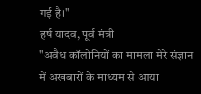गई है।"
हर्ष यादव, पूर्व मंत्री
"अवैध कॉलोनियों का मामला मेरे संज्ञान में अखबारों के माध्यम से आया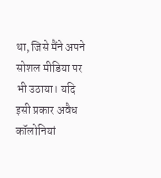था, जिसे मैंने अपने सोशल मीडिया पर भी उठाया। यदि इसी प्रकार अवैध कॉलोनियां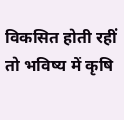विकसित होती रहीं तो भविष्य में कृषि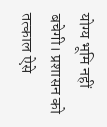योग्य भूमि नहीं बचेगी। प्रशासन को तत्काल ऐसे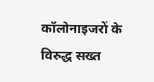कॉलोनाइजरों के विरुद्ध सख्त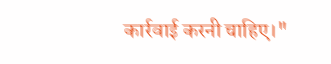कार्रवाई करनी चाहिए।"